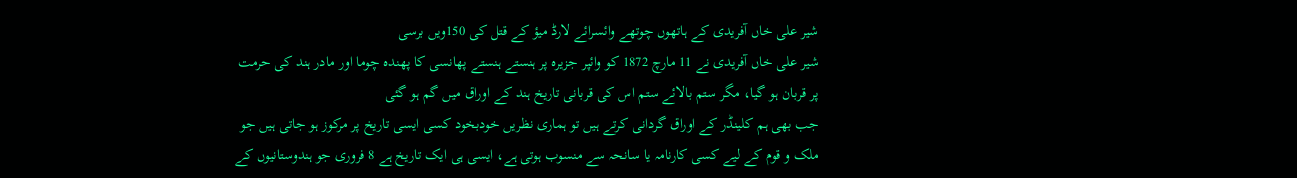شیر علی خاں آفریدی کے ہاتھوں چوتھے وائسرائے لارڈ میؤ کے قتل کی 150ویں برسی
شیر علی خاں آفریدی نے 11 مارچ 1872 کو وائپر جزیرہ پر ہنستے ہنستے پھانسی کا پھندہ چوما اور مادر ہند کی حرمت پر قربان ہو گیا، مگر ستم بالائے ستم اس کی قربانی تاریخ ہند کے اوراق میں گم ہو گئی
جب بھی ہم کلینڈر کے اوراق گردانی کرتے ہیں تو ہماری نظریں خودبخود کسی ایسی تاریخ پر مرکوز ہو جاتی ہیں جو ملک و قوم کے لیے کسی کارنامہ یا سانحہ سے منسوب ہوتی ہے، ایسی ہی ایک تاریخ ہے 8 فروری جو ہندوستانیوں کے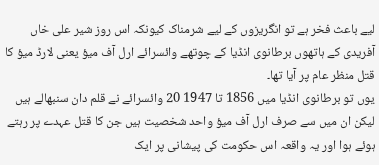لیے باعث فخر ہے تو انگریزوں کے لیے شرمناک کیونکہ اس روز شیر علی خاں آفریدی کے ہاتھوں برطانوی انڈیا کے چوتھے وائسرائے ارل آف میؤ یعنی لارڈ میؤ کا قتل منظر عام پر آیا تھا۔
یوں تو برطانوی انڈیا میں 1856 تا 1947 20 وائسرائے نے قلم دان سنبھالے ہیں لیکن ان میں سے صرف ارل آف میؤ واحد شخصیت ہیں جن کا قتل عہدے پر رہتے ہوئے ہوا اور یہ واقعہ اس حکومت کی پیشانی پر ایک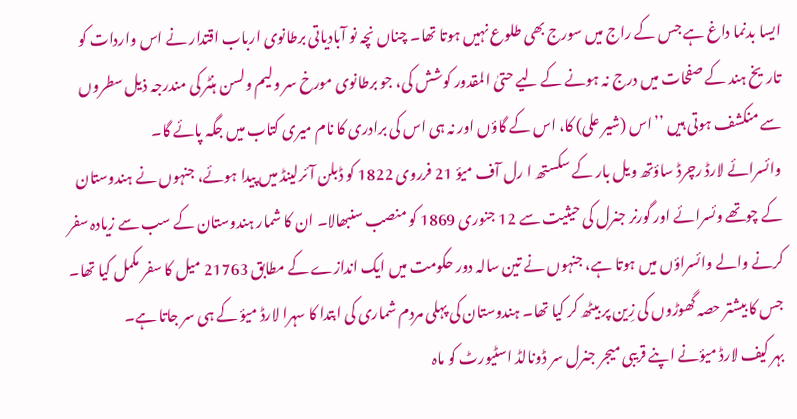ایسا بدنما داغ ہے جس کے راج میں سورج بھی طلوع نہیں ہوتا تھا۔ چناں نچہ نو آبادیاتی برطانوی ارباب اقتدار نے اس واردات کو تاریخ ہند کے صفحات میں درج نہ ہونے کے لیے حتیٰ المقدور کوشش کی، جو برطانوی مورخ سر ولیم ولسن ہنٹر کی مندرجہ ذیل سطروں سے منکشف ہوتی ہیں ’’اس (شیر علی) کا، اس کے گاؤں اور نہ ہی اس کی برادری کا نام میری کتاب میں جگہ پائے گا۔
وائسرائے لارڈ رچرڈ ساؤتھ ویل بار کے سکستھ ا رل آف میؤ 21 فرروی 1822 کو ڈبلن آئرلینڈ میں پیدا ہوئے، جنہوں نے ہندوستان کے چوتھے وئسرائے اور گورنر جنرل کی حیثیت سے 12 جنوری 1869 کو منصب سنبھالا۔ ان کا شمار ہندوستان کے سب سے زیادہ سفر کرنے والے وائسراؤں میں ہوتا ہے، جنہوں نے تین سالہ دور حکومت میں ایک اندازے کے مطابق 21763 میل کا سفر مکمل کیا تھا۔ جس کا بیشتر حصہ گھوڑوں کی زِین پر بیٹھ کر کیا تھا۔ ہندوستان کی پہلی مردم شماری کی ابتدا کا سہرا لارڈ میؤ کے ہی سر جاتا ہے۔
بہر کیف لارڈ میؤنے اپنے قریبی میجر جنرل سر ڈونالڈ اسٹیورٹ کو ماہ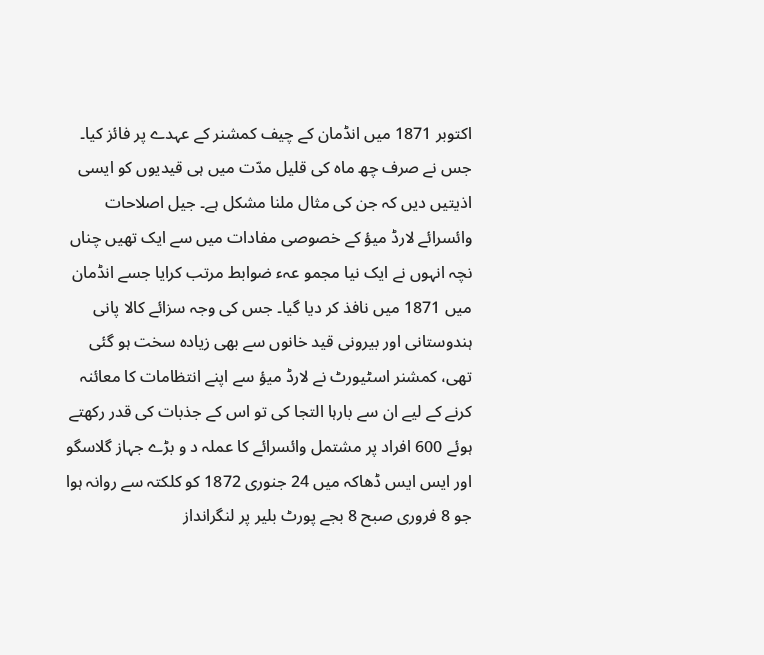اکتوبر 1871 میں انڈمان کے چیف کمشنر کے عہدے پر فائز کیا۔ جس نے صرف چھ ماہ کی قلیل مدّت میں ہی قیدیوں کو ایسی اذیتیں دیں کہ جن کی مثال ملنا مشکل ہے۔ جیل اصلاحات وائسرائے لارڈ میؤ کے خصوصی مفادات میں سے ایک تھیں چناں نچہ انہوں نے ایک نیا مجمو عہء ضوابط مرتب کرایا جسے انڈمان میں 1871 میں نافذ کر دیا گیا۔ جس کی وجہ سزائے کالا پانی ہندوستانی اور بیرونی قید خانوں سے بھی زیادہ سخت ہو گئی تھی، کمشنر اسٹیورٹ نے لارڈ میؤ سے اپنے انتظامات کا معائنہ کرنے کے لیے ان سے بارہا التجا کی تو اس کے جذبات کی قدر رکھتے ہوئے 600 افراد پر مشتمل وائسرائے کا عملہ د و بڑے جہاز گلاسگو اور ایس ایس ڈھاکہ میں 24 جنوری 1872 کو کلکتہ سے روانہ ہوا جو 8 فروری صبح 8 بجے پورٹ بلیر پر لنگرانداز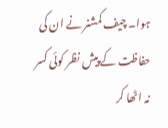ہوا۔ چیف کمشنر نے ان کی حفاظت کے پیش نظر کوئی کسر نہ اٹھا کر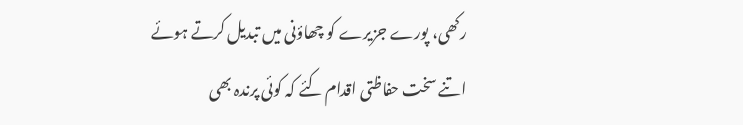رکھی، پورے جزیرے کو چھاؤنی میں تبدیل کرتے ہوئے اتنے سخت حفاظتی اقدام کئے کہ کوئی پرندہ بھی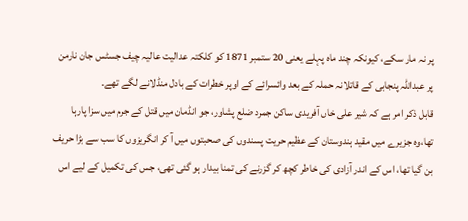پر نہ مار سکے، کیونکہ چند ماہ پہلے یعنی 20 ستمبر 1871 کو کلکتہ عدالیت عالیہ چیف جسٹس جان نارمن پر عبداللہ پنجابی کے قاتلانہ حملہ کے بعد وائسرائے کے اوپر خطرات کے بادل منڈلانے لگے تھے۔
قابل ذکر امر ہے کہ شیر علی خاں آفریدی ساکن جمرد ضلع پشاور، جو انڈمان میں قتل کے جرم میں سزا پارہا تھا،وہ جزیرے میں مقید ہندوستان کے عظیم حریت پسندوں کی صحبتوں میں آ کر انگریزوں کا سب سے بڑا حریف بن گیا تھا، اس کے اندر آزادی کی خاطر کچھ کر گزرنے کی تمنا بیدار ہو گئی تھی، جس کی تکمیل کے لیے اس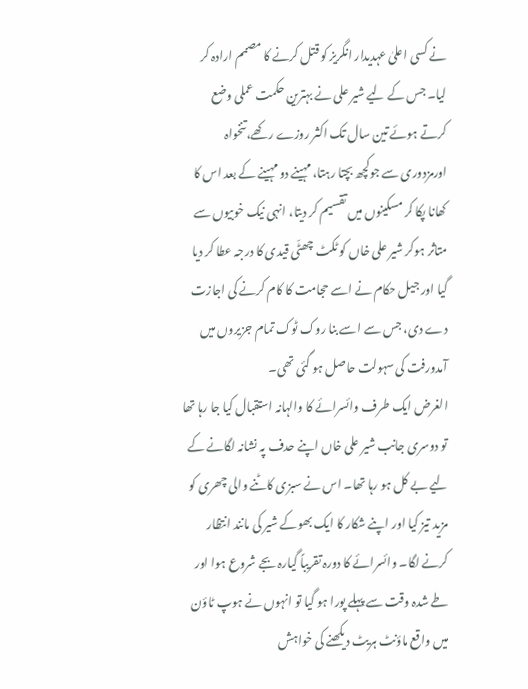نے کسی اعلیٰ عہدیدار انگریز کو قتل کرنے کا مصمم ارادہ کر لیا۔ جس کے لیے شیر علی نے بہترین حکمت عملی وضع کرتے ہوئے تین سال تک اکثر روزے ر کھے،تنخواہ اورمزدوری سے جوکچھ بچتا رہتا، مہینے دو مہینے کے بعد اس کا کھانا پکا کر مسکینوں میں تقسیم کر دیتا، انہی نیک خوبیوں سے متاثر ہوکر شیر علی خاں کو ٹکٹ چھٹّی قیدی کا درجہ عطا کر دیا گیا اور جیل حکام نے اسے حجامت کا کام کرنے کی اجازت دے دی، جس سے اسے بنا روک ٹوک تمام جزیروں میں آمدورفت کی سہولت حاصل ہو گئی تھی۔
الغرض ایک طرف وائسرائے کا والہانہ استقبال کیا جا رہا تھا تو دوسری جانب شیر علی خاں اپنے حدف پہ نشانہ لگانے کے لیے بے کل ہو رہا تھا۔ اس نے سبزی کاٹنے والی چھری کو مزید تیز کیا اور اپنے شکار کا ایک بھوکے شیر کی مانند انتظار کرنے لگا۔ وائسرائے کا دورہ تقریباً گیارہ بجے شروع ہوا اور طے شدہ وقت سے پہلے پورا ہو گیا تو انہوں نے ہوپ ٹاؤن میں واقع ماؤنٹ ہریٹ دیکھنے کی خواہش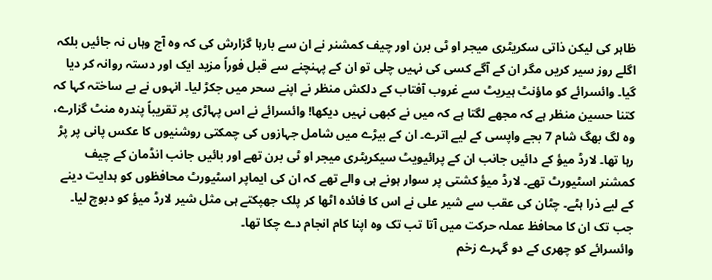ظاہر کی لیکن ذاتی سکریٹری میجر او ٹی برن اور چیف کمشنر نے ان سے بارہا گزارش کی کہ وہ آج وہاں نہ جائیں بلکہ اگلے روز سیر کریں مگر ان کے آگے کسی کی نہیں چلی تو ان کے پہنچنے سے قبل فوراً مزید ایک اور دستہ روانہ کر دیا گیا۔ وائسرائے کو ماؤنٹ ہیریٹ سے غروب آفتاب کے دلکش منظر نے اپنے سحر میں جکڑ لیا۔ انہوں نے بے ساختہ کہا کہ کتنا حسین منظر ہے کہ مجھے لگتا ہے کہ میں نے کبھی نہیں دیکھا! وائسرائے نے اس پہاڑی پر تقریباً پندرہ منٹ گزارے، وہ لگ بھگ شام 7 بجے واپسی کے لیے اترے۔ ان کے بیڑے میں شامل جہازوں کی چمکتی روشنیوں کا عکس پانی پر پڑ رہا تھا۔ لارڈ میؤ کے دائیں جانب ان کے پرائیویٹ سیکریٹری میجر او ٹی برن تھے اور بائیں جانب انڈمان کے چیف کمشنر اسٹیورٹ تھے۔ لارڈ میؤ کشتی پر سوار ہونے ہی والے تھے کہ ان کی ایماپر اسٹیورٹ محافظوں کو ہدایت دینے کے لیے ذرا ہٹے۔ چٹان کی عقب سے شیر علی نے اس کا فائدہ اٹھا کر پلک جھپکتے ہی مثل شیر لارڈ میؤ کو دبوچ لیا۔ جب تک ان کا محافظ عملہ حرکت میں آتا تب تک وہ اپنا کام انجام دے چکا تھا۔
وائسرائے کو چھری کے دو گہرے زخم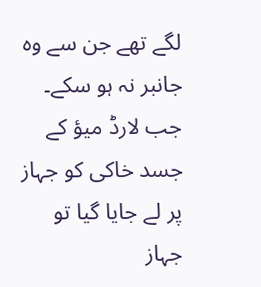لگے تھے جن سے وہ جانبر نہ ہو سکے۔ جب لارڈ میؤ کے جسد خاکی کو جہاز پر لے جایا گیا تو جہاز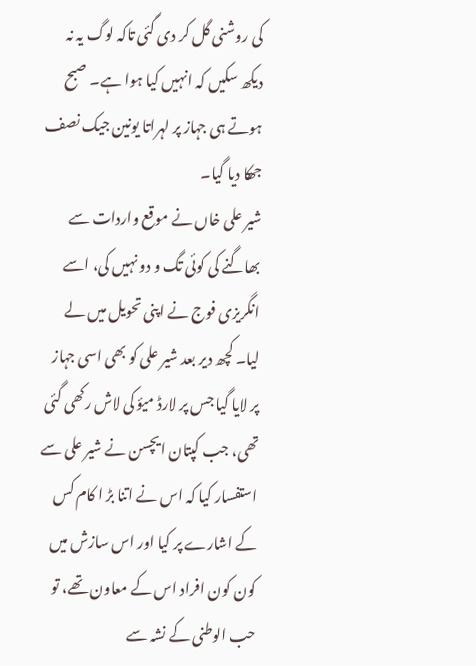کی روشنی گل کر دی گئی تاکہ لوگ یہ نہ دیکھ سکیں کہ انہیں کیا ہوا ہے۔ صبح ہوتے ہی جہاز پر لہراتا یونین جیک نصف جھکا دیا گیا۔
شیر علی خاں نے موقع واردات سے بھاگنے کی کوئی تگ و دو نہیں کی، اسے انگریزی فوج نے اپنی تحویل میں لے لیا۔ کچھ دیر بعد شیر علی کو بھی اسی جہاز پر لایا گیا جس پر لارڈ میؤ کی لاش رکھی گئی تھی، جب کپتان ایچسن نے شیر علی سے استفسار کیا کہ اس نے اتنا بڑ ا کام کس کے اشارے پر کیا اور اس سازش میں کون کون افراد اس کے معاون تھے، تو حب الوطنی کے نشہ سے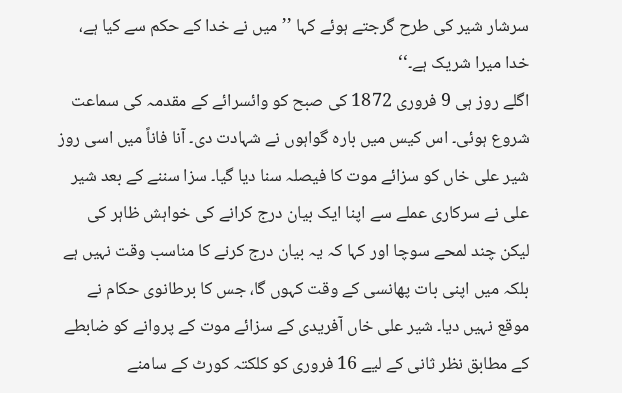سرشار شیر کی طرح گرجتے ہوئے کہا ’’میں نے خدا کے حکم سے کیا ہے، خدا میرا شریک ہے۔‘‘
اگلے روز ہی 9 فروری 1872 کی صبح کو وائسرائے کے مقدمہ کی سماعت شروع ہوئی۔ اس کیس میں بارہ گواہوں نے شہادت دی۔ آنا فاناً میں اسی روز شیر علی خاں کو سزائے موت کا فیصلہ سنا دیا گیا۔ سزا سننے کے بعد شیر علی نے سرکاری عملے سے اپنا ایک بیان درج کرانے کی خواہش ظاہر کی لیکن چند لمحے سوچا اور کہا کہ یہ بیان درج کرنے کا مناسب وقت نہیں ہے بلکہ میں اپنی بات پھانسی کے وقت کہوں گا، جس کا برطانوی حکام نے موقع نہیں دیا۔ شیر علی خاں آفریدی کے سزائے موت کے پروانے کو ضابطے کے مطابق نظر ثانی کے لیے 16 فروری کو کلکتہ کورٹ کے سامنے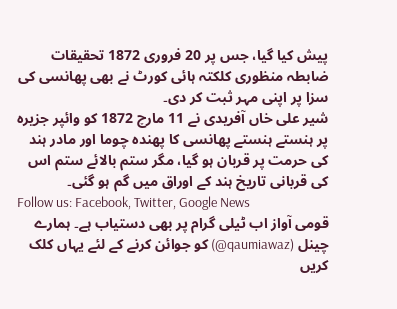پیش کیا گیا، جس پر 20 فروری 1872 تحقیقات ضابطہ منظوری کلکتہ ہائی کورٹ نے بھی پھانسی کی سزا پر اپنی مہر ثبت کر دی۔
شیر علی خاں آفریدی نے 11 مارچ 1872 کو وائپر جزیرہ پر ہنستے ہنستے پھانسی کا پھندہ چوما اور مادر ہند کی حرمت پر قربان ہو گیا، مگر ستم بالائے ستم اس کی قربانی تاریخ ہند کے اوراق میں گم ہو گئی۔
Follow us: Facebook, Twitter, Google News
قومی آواز اب ٹیلی گرام پر بھی دستیاب ہے۔ ہمارے چینل (qaumiawaz@) کو جوائن کرنے کے لئے یہاں کلک کریں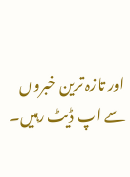اور تازہ ترین خبروں سے اپ ڈیٹ رہیں۔